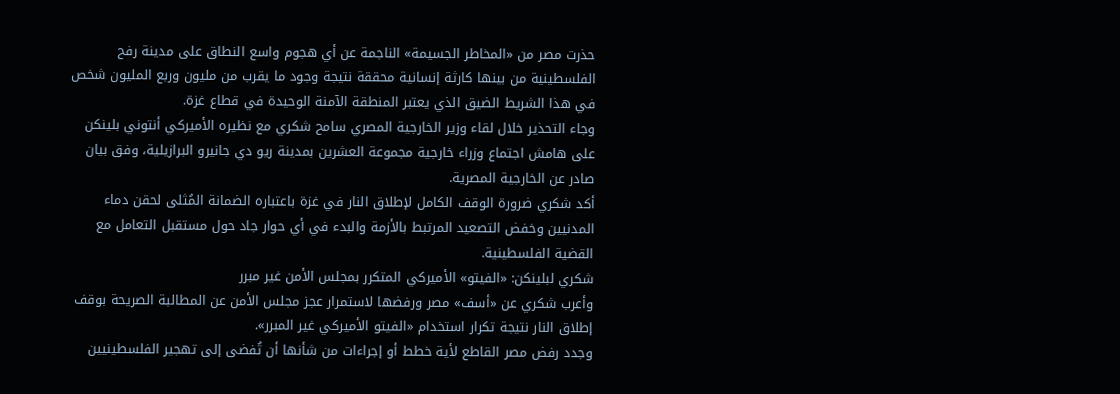حذرت مصر من «المخاطر الجسيمة» الناجمة عن أي هجوم واسع النطاق على مدينة رفح الفلسطينية من بينها كارثة إنسانية محققة نتيجة وجود ما يقرب من مليون وربع المليون شخص في هذا الشريط الضيق الذي يعتبر المنطقة الآمنة الوحيدة في قطاع غزة.
وجاء التحذير خلال لقاء وزير الخارجية المصري سامح شكري مع نظيره الأميركي أنتوني بلينكن على هامش اجتماع وزراء خارجية مجموعة العشرين بمدينة ريو دي جانيرو البرازيلية، وفق بيان صادر عن الخارجية المصرية.
أكد شكري ضرورة الوقف الكامل لإطلاق النار في غزة باعتباره الضمانة المُثلى لحقن دماء المدنيين وخفض التصعيد المرتبط بالأزمة والبدء في أي حوار جاد حول مستقبل التعامل مع القضية الفلسطينية.
شكري لبلينكن: «الفيتو» الأميركي المتكرر بمجلس الأمن غير مبرر
وأعرب شكري عن «أسف» مصر ورفضها لاستمرار عجز مجلس الأمن عن المطالبة الصريحة بوقف إطلاق النار نتيجة تكرار استخدام «الفيتو الأميركي غير المبرر».
وجدد رفض مصر القاطع لأية خطط أو إجراءات من شأنها أن تُفضى إلى تهجير الفلسطينيين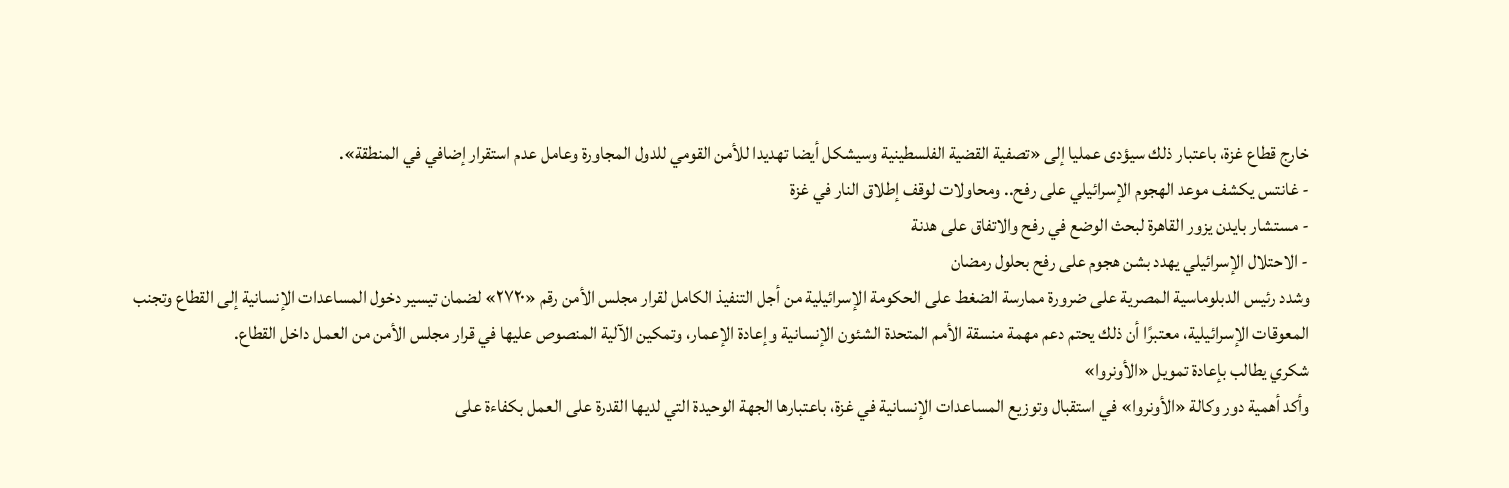خارج قطاع غزة، باعتبار ذلك سيؤدى عمليا إلى «تصفية القضية الفلسطينية وسيشكل أيضا تهديدا للأمن القومي للدول المجاورة وعامل عدم استقرار إضافي في المنطقة».
- غانتس يكشف موعد الهجوم الإسرائيلي على رفح.. ومحاولات لوقف إطلاق النار في غزة
- مستشار بايدن يزور القاهرة لبحث الوضع في رفح والاتفاق على هدنة
- الاحتلال الإسرائيلي يهدد بشن هجوم على رفح بحلول رمضان
وشدد رئيس الدبلوماسية المصرية على ضرورة ممارسة الضغط على الحكومة الإسرائيلية من أجل التنفيذ الكامل لقرار مجلس الأمن رقم «٢٧٢٠» لضمان تيسير دخول المساعدات الإنسانية إلى القطاع وتجنب المعوقات الإسرائيلية، معتبرًا أن ذلك يحتم دعم مهمة منسقة الأمم المتحدة الشئون الإنسانية وإعادة الإعمار، وتمكين الآلية المنصوص عليها في قرار مجلس الأمن من العمل داخل القطاع.
شكري يطالب بإعادة تمويل «الأونروا»
وأكد أهمية دور وكالة «الأونروا» في استقبال وتوزيع المساعدات الإنسانية في غزة، باعتبارها الجهة الوحيدة التي لديها القدرة على العمل بكفاءة على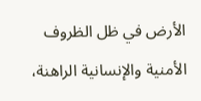الأرض في ظل الظروف الأمنية والإنسانية الراهنة،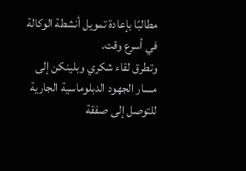مطالبًا بإعادة تمويل أنشطة الوكالة في أسرع وقت.
وتطرق لقاء شكري وبلينكن إلى مسار الجهود الدبلوماسية الجارية للتوصل إلى صفقة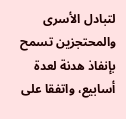لتبادل الأسرى والمحتجزين تسمح بإنفاذ هدنة لعدة أسابيع، واتفقا على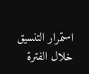استمرار التنسيق خلال الفترة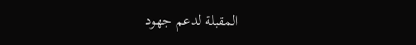المقبلة لدعم جهود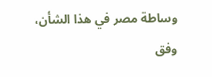وساطة مصر في هذا الشأن، وفق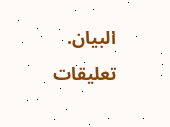البيان.
تعليقات